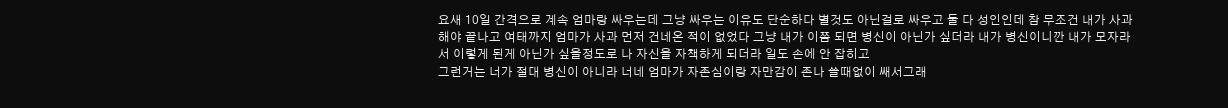요새 10일 간격으로 계속 엄마랑 싸우는데 그냥 싸우는 이유도 단순하다 별것도 아닌걸로 싸우고 둘 다 성인인데 참 무조건 내가 사과해야 끝나고 여태까지 엄마가 사과 먼저 건네온 적이 없었다 그냥 내가 이쯤 되면 병신이 아닌가 싶더라 내가 병신이니깐 내가 모자라서 이렇게 된게 아닌가 싶을정도로 나 자신을 자책하게 되더라 일도 손에 안 잡히고
그런거는 너가 절대 병신이 아니라 너네 엄마가 자존심이랑 자만감이 존나 쓸때없이 쌔서그래